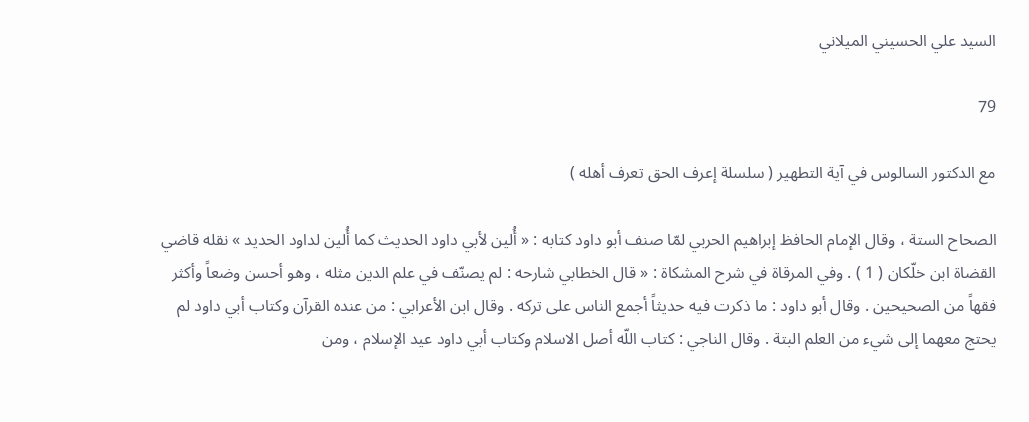السيد علي الحسيني الميلاني

79

مع الدكتور السالوس في آية التطهير ( سلسلة إعرف الحق تعرف أهله )

الصحاح الستة ، وقال الإمام الحافظ إبراهيم الحربي لمّا صنف أبو داود كتابه : « أُلين لأبي داود الحديث كما أُلين لداود الحديد » نقله قاضي القضاة ابن خلّكان ( 1 ) . وفي المرقاة في شرح المشكاة : « قال الخطابي شارحه : لم يصنّف في علم الدين مثله ، وهو أحسن وضعاً وأكثر فقهاً من الصحيحين . وقال أبو داود : ما ذكرت فيه حديثاً أجمع الناس على تركه . وقال ابن الأعرابي : من عنده القرآن وكتاب أبي داود لم يحتج معهما إلى شيء من العلم البتة . وقال الناجي : كتاب اللّه أصل الاسلام وكتاب أبي داود عيد الإسلام ، ومن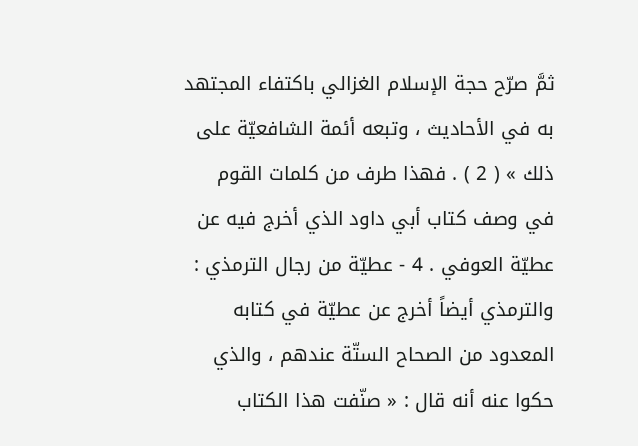ثمَّ صرّح حجة الإسلام الغزالي باكتفاء المجتهد به في الأحاديث ، وتبعه أئمة الشافعيّة على ذلك » ( 2 ) . فهذا طرف من كلمات القوم في وصف كتاب أبي داود الذي أخرج فيه عن عطيّة العوفي . 4 - عطيّة من رجال الترمذي : والترمذي أيضاً أخرج عن عطيّة في كتابه المعدود من الصحاح الستّة عندهم ، والذي حكوا عنه أنه قال : « صنّفت هذا الكتاب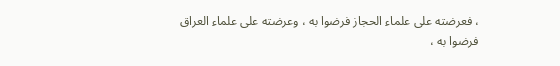، فعرضته على علماء الحجاز فرضوا به ، وعرضته على علماء العراق فرضوا به ،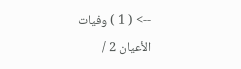--> ( 1 ) وفيات الأعيان 2 /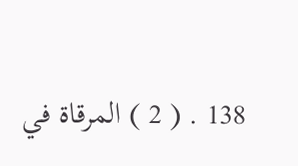138 . ( 2 ) المرقاة في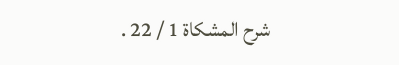شرح المشكاة 1 / 22 .